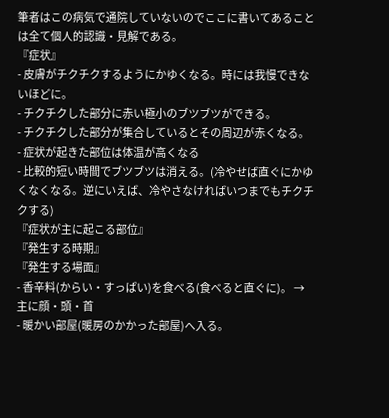筆者はこの病気で通院していないのでここに書いてあることは全て個人的認識・見解である。
『症状』
- 皮膚がチクチクするようにかゆくなる。時には我慢できないほどに。
- チクチクした部分に赤い極小のブツブツができる。
- チクチクした部分が集合しているとその周辺が赤くなる。
- 症状が起きた部位は体温が高くなる
- 比較的短い時間でブツブツは消える。(冷やせば直ぐにかゆくなくなる。逆にいえば、冷やさなければいつまでもチクチクする)
『症状が主に起こる部位』
『発生する時期』
『発生する場面』
- 香辛料(からい・すっぱい)を食べる(食べると直ぐに)。 → 主に顔・頭・首
- 暖かい部屋(暖房のかかった部屋)へ入る。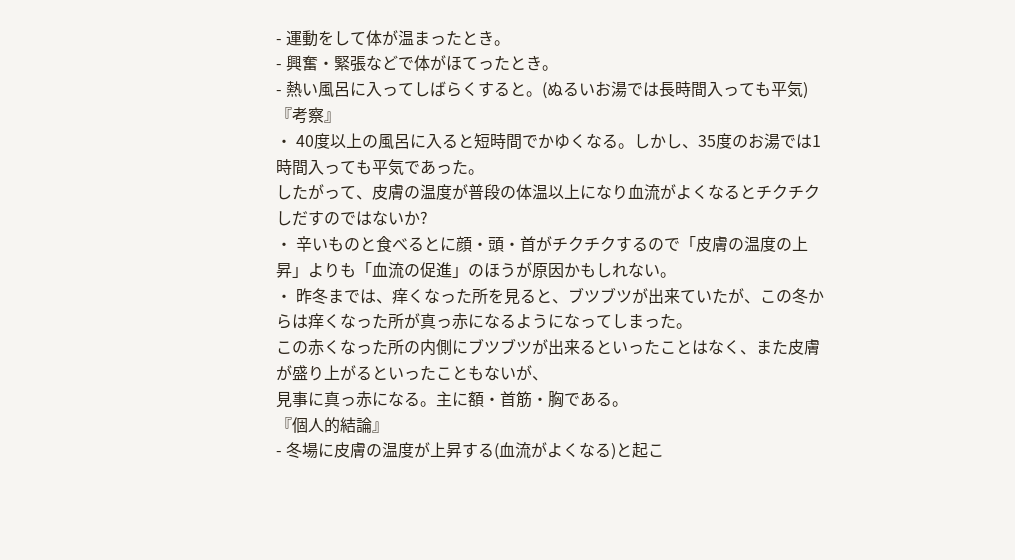- 運動をして体が温まったとき。
- 興奮・緊張などで体がほてったとき。
- 熱い風呂に入ってしばらくすると。(ぬるいお湯では長時間入っても平気)
『考察』
・ 40度以上の風呂に入ると短時間でかゆくなる。しかし、35度のお湯では1時間入っても平気であった。
したがって、皮膚の温度が普段の体温以上になり血流がよくなるとチクチクしだすのではないか?
・ 辛いものと食べるとに顔・頭・首がチクチクするので「皮膚の温度の上昇」よりも「血流の促進」のほうが原因かもしれない。
・ 昨冬までは、痒くなった所を見ると、ブツブツが出来ていたが、この冬からは痒くなった所が真っ赤になるようになってしまった。
この赤くなった所の内側にブツブツが出来るといったことはなく、また皮膚が盛り上がるといったこともないが、
見事に真っ赤になる。主に額・首筋・胸である。
『個人的結論』
- 冬場に皮膚の温度が上昇する(血流がよくなる)と起こ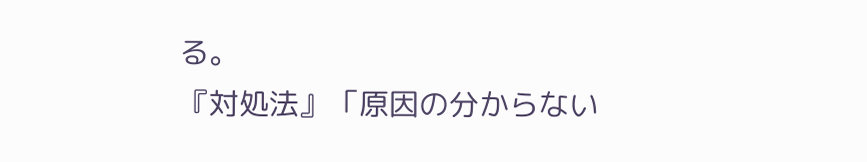る。
『対処法』「原因の分からない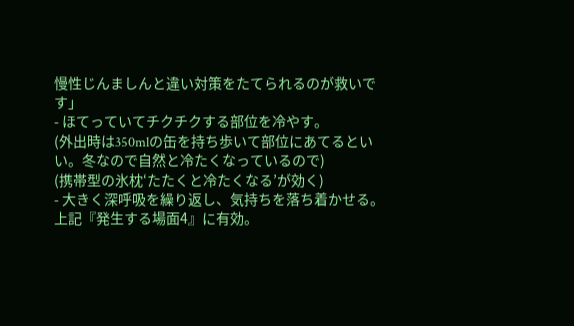慢性じんましんと違い対策をたてられるのが救いです」
- ほてっていてチクチクする部位を冷やす。
(外出時は350mlの缶を持ち歩いて部位にあてるといい。冬なので自然と冷たくなっているので)
(携帯型の氷枕‘たたくと冷たくなる’が効く)
- 大きく深呼吸を繰り返し、気持ちを落ち着かせる。上記『発生する場面4』に有効。